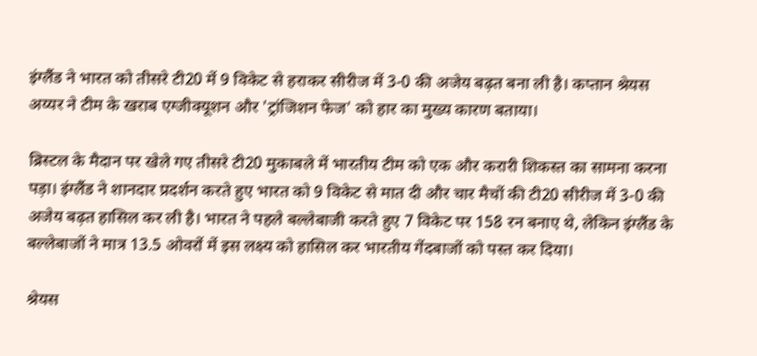इंग्लैंड ने भारत को तीसरे टी20 में 9 विकेट से हराकर सीरीज में 3-0 की अजेय बढ़त बना ली है। कप्तान श्रेयस अय्यर ने टीम के खराब एग्जीक्यूशन और 'ट्रांजिशन फेज' को हार का मुख्य कारण बताया।

ब्रिस्टल के मैदान पर खेले गए तीसरे टी20 मुकाबले में भारतीय टीम को एक और करारी शिकस्त का सामना करना पड़ा। इंग्लैंड ने शानदार प्रदर्शन करते हुए भारत को 9 विकेट से मात दी और चार मैचों की टी20 सीरीज में 3-0 की अजेय बढ़त हासिल कर ली है। भारत ने पहले बल्लेबाजी करते हुए 7 विकेट पर 158 रन बनाए थे, लेकिन इंग्लैंड के बल्लेबाजों ने मात्र 13.5 ओवरों में इस लक्ष्य को हासिल कर भारतीय गेंदबाजों को पस्त कर दिया।

श्रेयस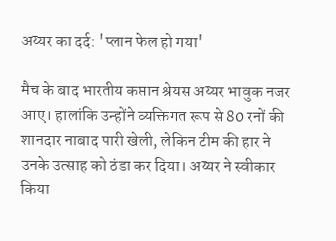अय्यर का दर्द: 'प्लान फेल हो गया'

मैच के बाद भारतीय कप्तान श्रेयस अय्यर भावुक नजर आए। हालांकि उन्होंने व्यक्तिगत रूप से 80 रनों की शानदार नाबाद पारी खेली, लेकिन टीम की हार ने उनके उत्साह को ठंडा कर दिया। अय्यर ने स्वीकार किया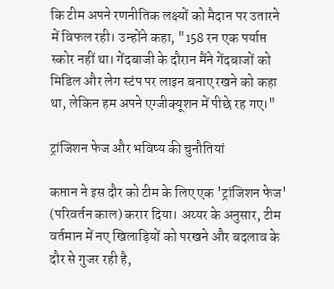कि टीम अपने रणनीतिक लक्ष्यों को मैदान पर उतारने में विफल रही। उन्होंने कहा, "158 रन एक पर्याप्त स्कोर नहीं था। गेंदबाजी के दौरान मैंने गेंदबाजों को मिडिल और लेग स्टंप पर लाइन बनाए रखने को कहा था, लेकिन हम अपने एग्जीक्यूशन में पीछे रह गए।"

ट्रांजिशन फेज और भविष्य की चुनौतियां

कप्तान ने इस दौर को टीम के लिए एक 'ट्रांजिशन फेज' (परिवर्तन काल) करार दिया। अय्यर के अनुसार, टीम वर्तमान में नए खिलाड़ियों को परखने और बदलाव के दौर से गुजर रही है,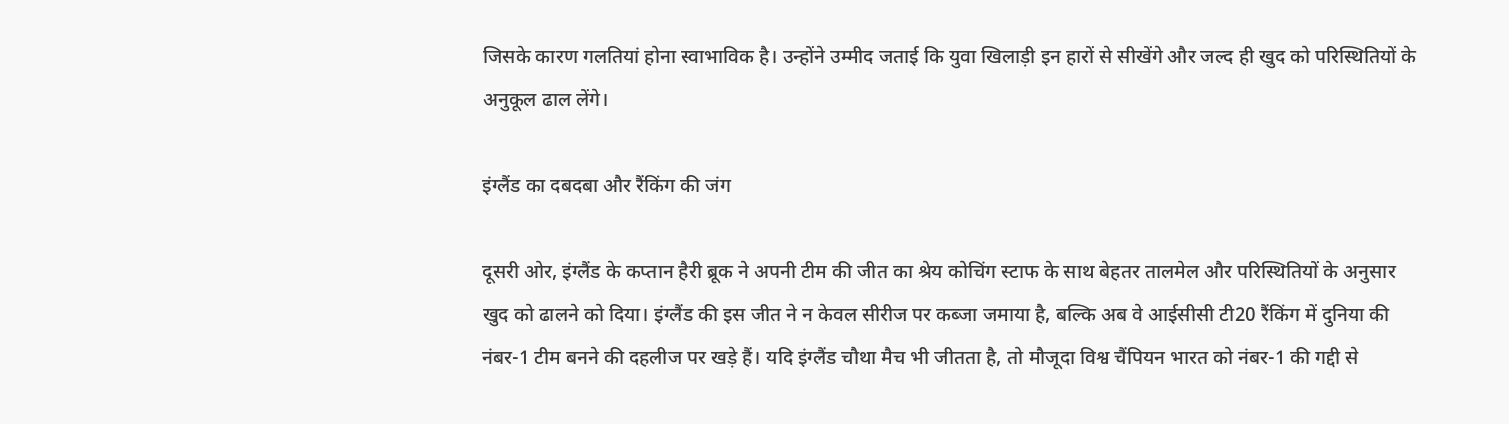जिसके कारण गलतियां होना स्वाभाविक है। उन्होंने उम्मीद जताई कि युवा खिलाड़ी इन हारों से सीखेंगे और जल्द ही खुद को परिस्थितियों के अनुकूल ढाल लेंगे।

इंग्लैंड का दबदबा और रैंकिंग की जंग

दूसरी ओर, इंग्लैंड के कप्तान हैरी ब्रूक ने अपनी टीम की जीत का श्रेय कोचिंग स्टाफ के साथ बेहतर तालमेल और परिस्थितियों के अनुसार खुद को ढालने को दिया। इंग्लैंड की इस जीत ने न केवल सीरीज पर कब्जा जमाया है, बल्कि अब वे आईसीसी टी20 रैंकिंग में दुनिया की नंबर-1 टीम बनने की दहलीज पर खड़े हैं। यदि इंग्लैंड चौथा मैच भी जीतता है, तो मौजूदा विश्व चैंपियन भारत को नंबर-1 की गद्दी से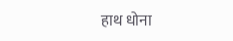हाथ धोना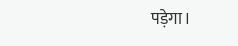पड़ेगा।